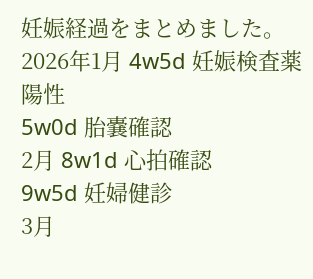妊娠経過をまとめました。
2026年1月 4w5d 妊娠検査薬陽性
5w0d 胎嚢確認
2月 8w1d 心拍確認
9w5d 妊婦健診
3月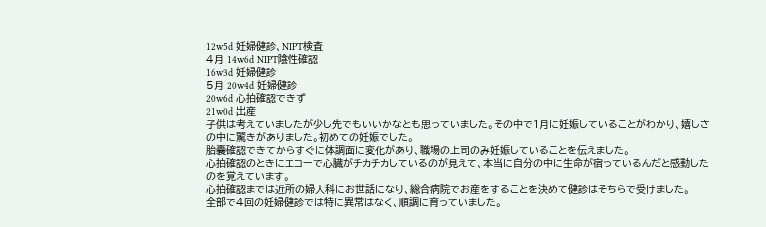12w5d 妊婦健診、NIPT検査
4月 14w6d NIPT陰性確認
16w3d 妊婦健診
5月 20w4d 妊婦健診
20w6d 心拍確認できず
21w0d 出産
子供は考えていましたが少し先でもいいかなとも思っていました。その中で1月に妊娠していることがわかり、嬉しさの中に驚きがありました。初めての妊娠でした。
胎嚢確認できてからすぐに体調面に変化があり、職場の上司のみ妊娠していることを伝えました。
心拍確認のときにエコーで心臓がチカチカしているのが見えて、本当に自分の中に生命が宿っているんだと感動したのを覚えています。
心拍確認までは近所の婦人科にお世話になり、総合病院でお産をすることを決めて健診はそちらで受けました。
全部で4回の妊婦健診では特に異常はなく、順調に育っていました。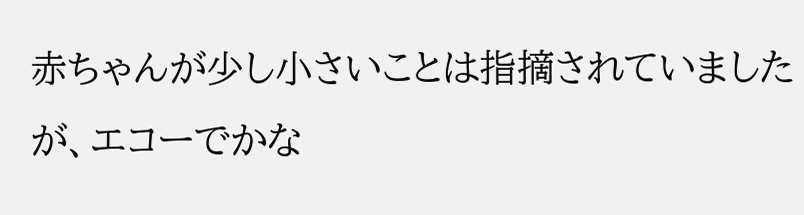赤ちゃんが少し小さいことは指摘されていましたが、エコーでかな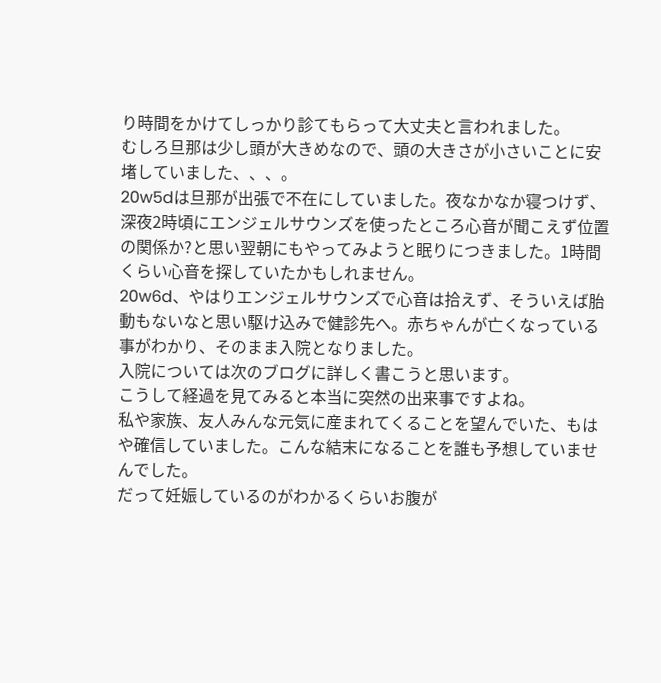り時間をかけてしっかり診てもらって大丈夫と言われました。
むしろ旦那は少し頭が大きめなので、頭の大きさが小さいことに安堵していました、、、。
20w5dは旦那が出張で不在にしていました。夜なかなか寝つけず、深夜2時頃にエンジェルサウンズを使ったところ心音が聞こえず位置の関係か?と思い翌朝にもやってみようと眠りにつきました。1時間くらい心音を探していたかもしれません。
20w6d、やはりエンジェルサウンズで心音は拾えず、そういえば胎動もないなと思い駆け込みで健診先へ。赤ちゃんが亡くなっている事がわかり、そのまま入院となりました。
入院については次のブログに詳しく書こうと思います。
こうして経過を見てみると本当に突然の出来事ですよね。
私や家族、友人みんな元気に産まれてくることを望んでいた、もはや確信していました。こんな結末になることを誰も予想していませんでした。
だって妊娠しているのがわかるくらいお腹が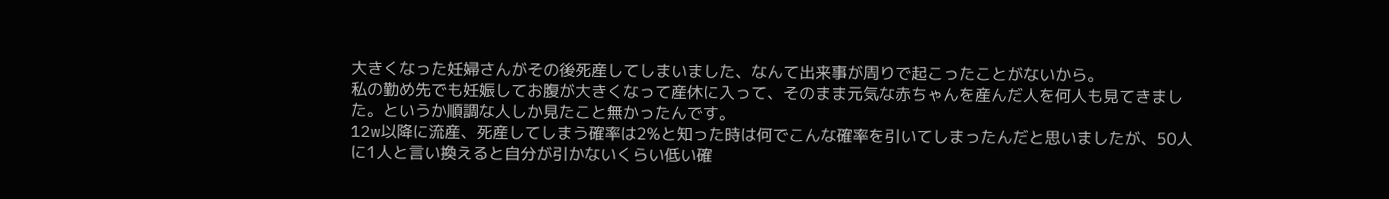大きくなった妊婦さんがその後死産してしまいました、なんて出来事が周りで起こったことがないから。
私の勤め先でも妊娠してお腹が大きくなって産休に入って、そのまま元気な赤ちゃんを産んだ人を何人も見てきました。というか順調な人しか見たこと無かったんです。
12w以降に流産、死産してしまう確率は2%と知った時は何でこんな確率を引いてしまったんだと思いましたが、50人に1人と言い換えると自分が引かないくらい低い確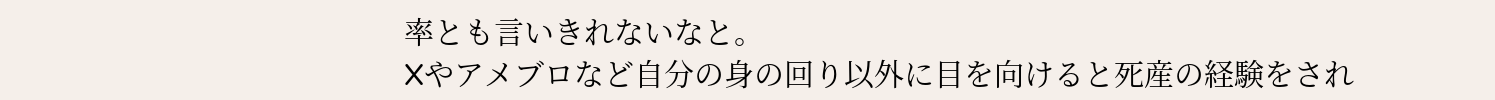率とも言いきれないなと。
Xやアメブロなど自分の身の回り以外に目を向けると死産の経験をされ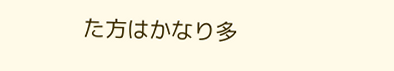た方はかなり多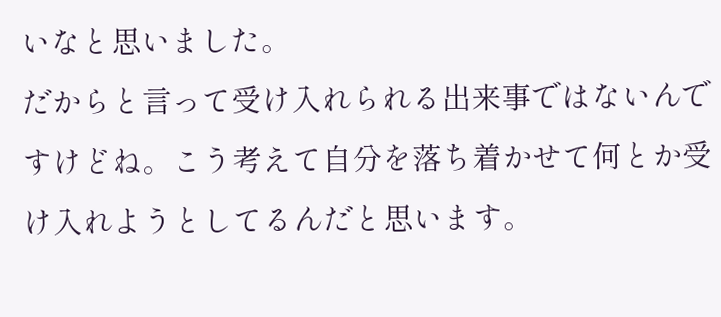いなと思いました。
だからと言って受け入れられる出来事ではないんですけどね。こう考えて自分を落ち着かせて何とか受け入れようとしてるんだと思います。